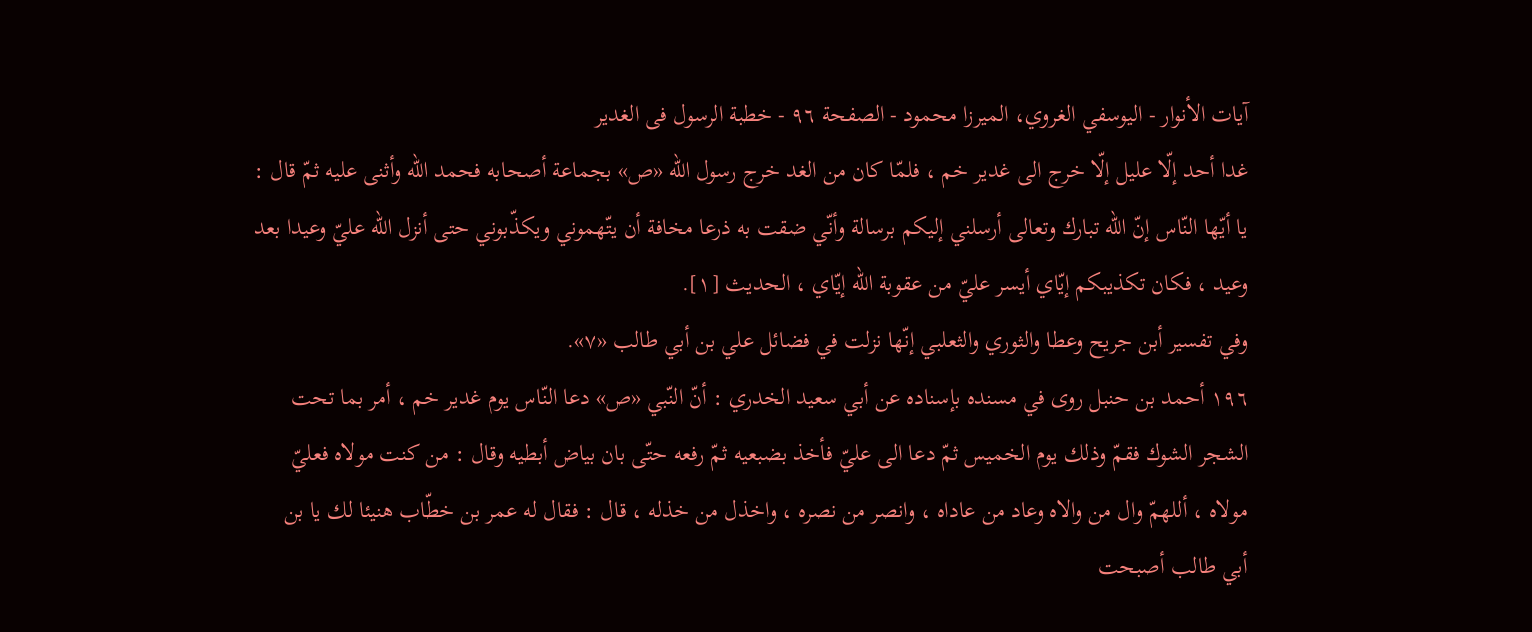آيات الأنوار - اليوسفي الغروي، الميرزا محمود - الصفحة ٩٦ - خطبة الرسول فى الغدير
غدا أحد إلّا عليل إلّا خرج الى غدير خم ، فلمّا كان من الغد خرج رسول الله «ص» بجماعة أصحابه فحمد الله وأثنى عليه ثمّ قال : يا أيّها النّاس إنّ الله تبارك وتعالى أرسلني إليكم برسالة وأنّي ضقت به ذرعا مخافة أن يتّهموني ويكذّبوني حتى أنزل الله عليّ وعيدا بعد وعيد ، فكان تكذيبكم إيّاي أيسر عليّ من عقوبة الله إيّاي ، الحديث [١].
وفي تفسير أبن جريح وعطا والثوري والثعلبي إنّها نزلت في فضائل علي بن أبي طالب «٧».
١٩٦ أحمد بن حنبل روى في مسنده بإسناده عن أبي سعيد الخدري : أنّ النّبي «ص» دعا النّاس يوم غدير خم ، أمر بما تحت الشجر الشوك فقمّ وذلك يوم الخميس ثمّ دعا الى عليّ فأخذ بضبعيه ثمّ رفعه حتّى بان بياض أبطيه وقال : من كنت مولاه فعليّ مولاه ، أللهمّ وال من والاه وعاد من عاداه ، وانصر من نصره ، واخذل من خذله ، قال : فقال له عمر بن خطّاب هنيئا لك يا بن أبي طالب أصبحت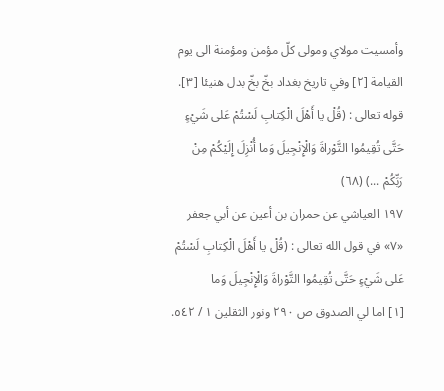وأمسيت مولاي ومولى كلّ مؤمن ومؤمنة الى يوم القيامة [٢] وفي تاريخ بغداد بخّ بخّ بدل هنيئا [٣].
قوله تعالى : (قُلْ يا أَهْلَ الْكِتابِ لَسْتُمْ عَلى شَيْءٍ حَتَّى تُقِيمُوا التَّوْراةَ وَالْإِنْجِيلَ وَما أُنْزِلَ إِلَيْكُمْ مِنْ رَبِّكُمْ ...) (٦٨)
١٩٧ العياشي عن حمران بن أعين عن أبي جعفر «٧» في قول الله تعالى : (قُلْ يا أَهْلَ الْكِتابِ لَسْتُمْ عَلى شَيْءٍ حَتَّى تُقِيمُوا التَّوْراةَ وَالْإِنْجِيلَ وَما
[١] اما لي الصدوق ص ٢٩٠ ونور الثقلين ١ / ٥٤٢.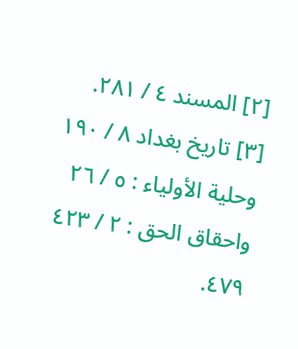[٢] المسند ٤ / ٢٨١.
[٣] تاريخ بغداد ٨ / ١٩٠ وحلية الأولياء : ٥ / ٢٦ واحقاق الحق : ٢ / ٤٢٣ ٤٧٩.